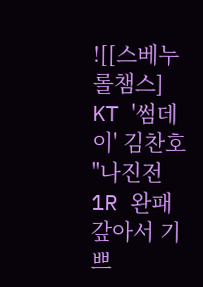![[스베누 롤챔스] KT '썸데이' 김찬호 "나진전 1R 완패 갚아서 기쁘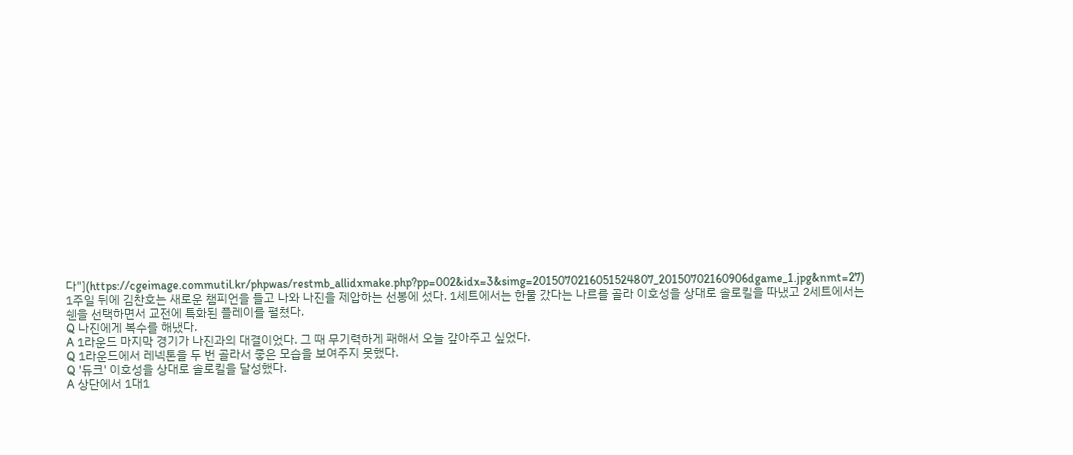다"](https://cgeimage.commutil.kr/phpwas/restmb_allidxmake.php?pp=002&idx=3&simg=2015070216051524807_20150702160906dgame_1.jpg&nmt=27)
1주일 뒤에 김찬호는 새로운 챔피언을 들고 나와 나진을 제압하는 선봉에 섰다. 1세트에서는 한물 갔다는 나르를 골라 이호성을 상대로 솔로킬을 따냈고 2세트에서는 쉔을 선택하면서 교전에 특화된 플레이를 펼쳤다.
Q 나진에게 복수를 해냈다.
A 1라운드 마지막 경기가 나진과의 대결이었다. 그 때 무기력하게 패해서 오늘 갚아주고 싶었다.
Q 1라운드에서 레넥톤을 두 번 골라서 좋은 모습을 보여주지 못했다.
Q '듀크' 이호성을 상대로 솔로킬을 달성했다.
A 상단에서 1대1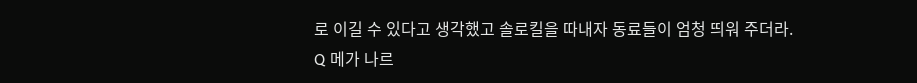로 이길 수 있다고 생각했고 솔로킬을 따내자 동료들이 엄청 띄워 주더라.
Q 메가 나르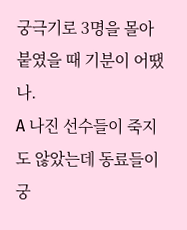궁극기로 3명을 몰아 붙였을 때 기분이 어땠나.
A 나진 선수들이 죽지도 않았는데 동료들이 궁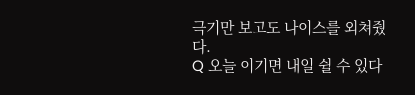극기만 보고도 나이스를 외쳐줬다.
Q 오늘 이기면 내일 쉴 수 있다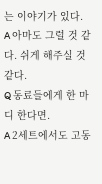는 이야기가 있다.
A 아마도 그럴 것 같다. 쉬게 해주실 것 같다.
Q 동료들에게 한 마디 한다면.
A 2세트에서도 고동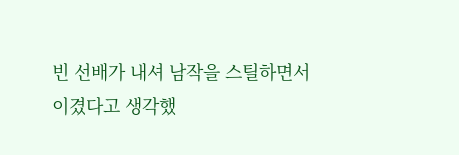빈 선배가 내셔 남작을 스틸하면서 이겼다고 생각했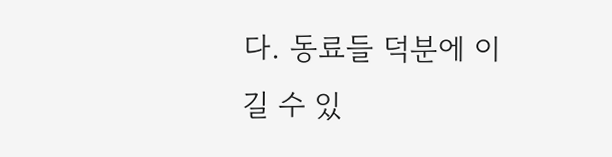다. 동료들 덕분에 이길 수 있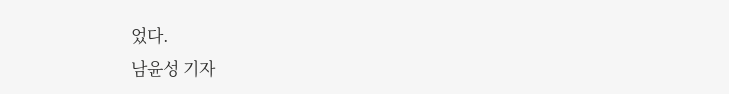었다.
남윤성 기자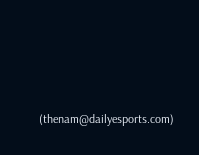(thenam@dailyesports.com)